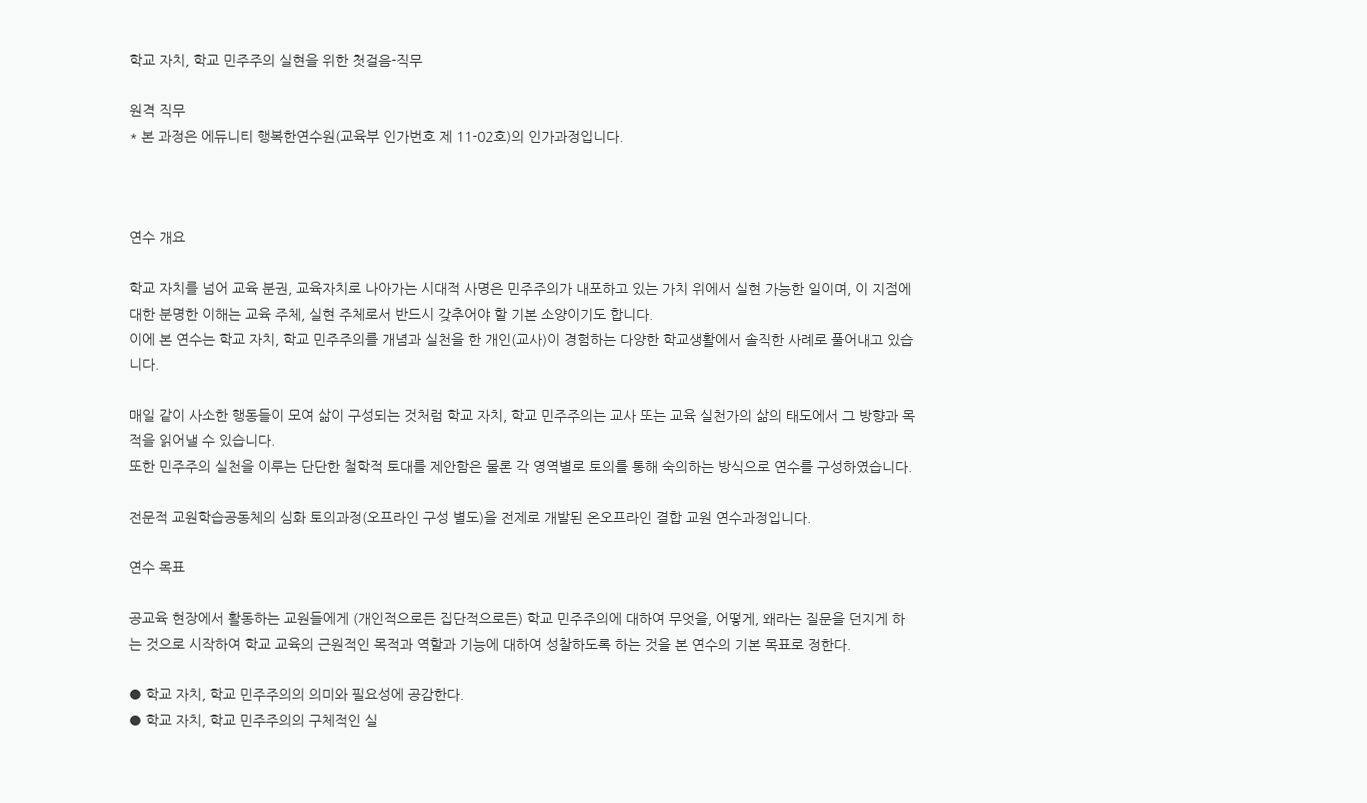학교 자치, 학교 민주주의 실현을 위한 첫걸음-직무

원격 직무
* 본 과정은 에듀니티 행복한연수원(교육부 인가번호 제 11-02호)의 인가과정입니다.



연수 개요

학교 자치를 넘어 교육 분권, 교육자치로 나아가는 시대적 사명은 민주주의가 내포하고 있는 가치 위에서 실현 가능한 일이며, 이 지점에 대한 분명한 이해는 교육 주체, 실현 주체로서 반드시 갖추어야 할 기본 소양이기도 합니다.
이에 본 연수는 학교 자치, 학교 민주주의를 개념과 실천을 한 개인(교사)이 경험하는 다양한 학교생활에서 솔직한 사례로 풀어내고 있습니다.

매일 같이 사소한 행동들이 모여 삶이 구성되는 것처럼 학교 자치, 학교 민주주의는 교사 또는 교육 실천가의 삶의 태도에서 그 방향과 목적을 읽어낼 수 있습니다.
또한 민주주의 실천을 이루는 단단한 철학적 토대를 제안함은 물론 각 영역별로 토의를 통해 숙의하는 방식으로 연수를 구성하였습니다.

전문적 교원학습공동체의 심화 토의과정(오프라인 구성 별도)을 전제로 개발된 온오프라인 결합 교원 연수과정입니다.

연수 목표

공교육 현장에서 활동하는 교원들에게 (개인적으로든 집단적으로든) 학교 민주주의에 대하여 무엇을, 어떻게, 왜라는 질문을 던지게 하는 것으로 시작하여 학교 교육의 근원적인 목적과 역할과 기능에 대하여 성찰하도록 하는 것을 본 연수의 기본 목표로 정한다.

● 학교 자치, 학교 민주주의의 의미와 필요성에 공감한다.
● 학교 자치, 학교 민주주의의 구체적인 실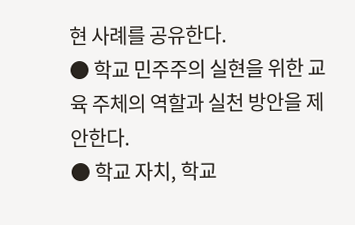현 사례를 공유한다.
● 학교 민주주의 실현을 위한 교육 주체의 역할과 실천 방안을 제안한다.
● 학교 자치, 학교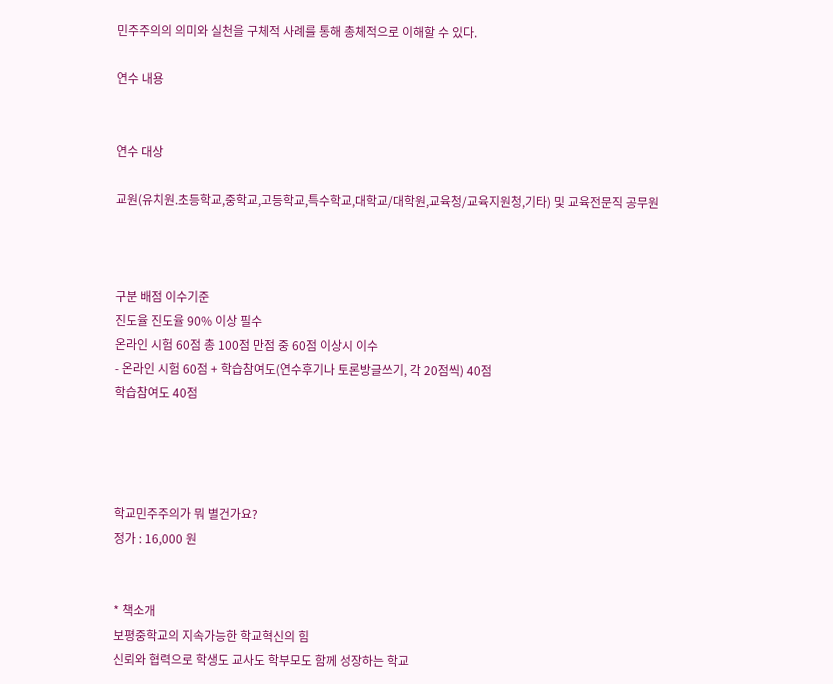민주주의의 의미와 실천을 구체적 사례를 통해 총체적으로 이해할 수 있다.

연수 내용


연수 대상

교원(유치원.초등학교,중학교,고등학교,특수학교,대학교/대학원,교육청/교육지원청,기타) 및 교육전문직 공무원



구분 배점 이수기준
진도율 진도율 90% 이상 필수
온라인 시험 60점 총 100점 만점 중 60점 이상시 이수
- 온라인 시험 60점 + 학습참여도(연수후기나 토론방글쓰기, 각 20점씩) 40점
학습참여도 40점




학교민주주의가 뭐 별건가요?
정가 : 16,000 원


* 책소개
보평중학교의 지속가능한 학교혁신의 힘
신뢰와 협력으로 학생도 교사도 학부모도 함께 성장하는 학교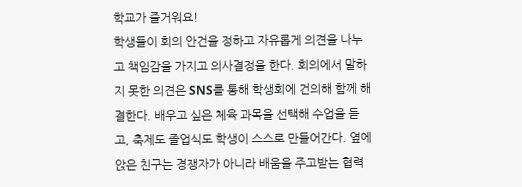학교가 즐거워요!
학생들이 회의 안건을 정하고 자유롭게 의견을 나누고 책임감을 가지고 의사결정을 한다. 회의에서 말하지 못한 의견은 SNS를 통해 학생회에 건의해 함께 해결한다. 배우고 싶은 체육 과목을 선택해 수업을 듣고, 축제도 졸업식도 학생이 스스로 만들어간다. 옆에 앉은 친구는 경쟁자가 아니라 배움을 주고받는 협력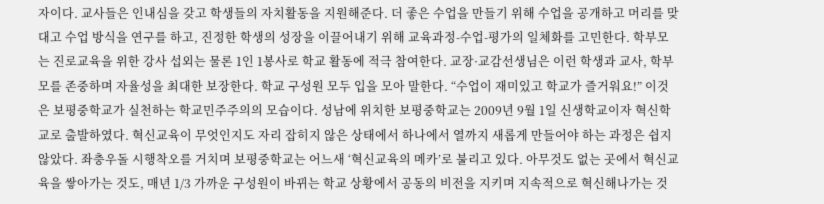자이다. 교사들은 인내심을 갖고 학생들의 자치활동을 지원해준다. 더 좋은 수업을 만들기 위해 수업을 공개하고 머리를 맞대고 수업 방식을 연구를 하고, 진정한 학생의 성장을 이끌어내기 위해 교육과정-수업-평가의 일체화를 고민한다. 학부모는 진로교육을 위한 강사 섭외는 물론 1인 1봉사로 학교 활동에 적극 참여한다. 교장·교감선생님은 이런 학생과 교사, 학부모를 존중하며 자율성을 최대한 보장한다. 학교 구성원 모두 입을 모아 말한다. “수업이 재미있고 학교가 즐거워요!” 이것은 보평중학교가 실천하는 학교민주주의의 모습이다. 성남에 위치한 보평중학교는 2009년 9월 1일 신생학교이자 혁신학교로 출발하였다. 혁신교육이 무엇인지도 자리 잡히지 않은 상태에서 하나에서 열까지 새롭게 만들어야 하는 과정은 쉽지 않았다. 좌충우돌 시행착오를 거치며 보평중학교는 어느새 ‘혁신교육의 메카’로 불리고 있다. 아무것도 없는 곳에서 혁신교육을 쌓아가는 것도, 매년 1/3 가까운 구성원이 바뀌는 학교 상황에서 공동의 비전을 지키며 지속적으로 혁신해나가는 것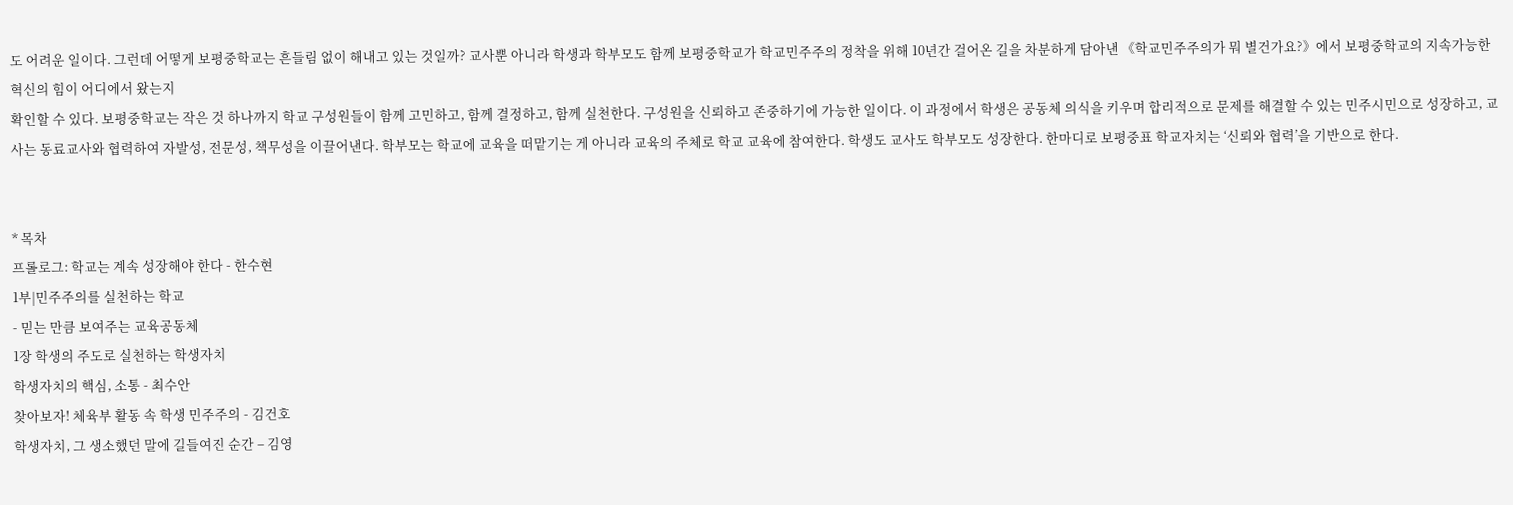도 어려운 일이다. 그런데 어떻게 보평중학교는 흔들림 없이 해내고 있는 것일까? 교사뿐 아니라 학생과 학부모도 함께 보평중학교가 학교민주주의 정착을 위해 10년간 걸어온 길을 차분하게 담아낸 《학교민주주의가 뭐 별건가요?》에서 보평중학교의 지속가능한 혁신의 힘이 어디에서 왔는지
확인할 수 있다. 보평중학교는 작은 것 하나까지 학교 구성원들이 함께 고민하고, 함께 결정하고, 함께 실천한다. 구성원을 신뢰하고 존중하기에 가능한 일이다. 이 과정에서 학생은 공동체 의식을 키우며 합리적으로 문제를 해결할 수 있는 민주시민으로 성장하고, 교사는 동료교사와 협력하여 자발성, 전문성, 책무성을 이끌어낸다. 학부모는 학교에 교육을 떠맡기는 게 아니라 교육의 주체로 학교 교육에 참여한다. 학생도 교사도 학부모도 성장한다. 한마디로 보평중표 학교자치는 ‘신뢰와 협력’을 기반으로 한다.


* 목차
프롤로그: 학교는 계속 성장해야 한다 - 한수현
1부|민주주의를 실천하는 학교
- 믿는 만큼 보여주는 교육공동체
1장 학생의 주도로 실천하는 학생자치
학생자치의 핵심, 소통 - 최수안
찾아보자! 체육부 활동 속 학생 민주주의 - 김건호
학생자치, 그 생소했던 말에 길들여진 순간 – 김영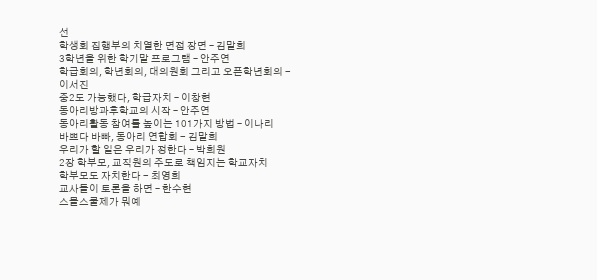선
학생회 집행부의 치열한 면접 장면 – 김말희
3학년을 위한 학기말 프로그램 – 안주연
학급회의, 학년회의, 대의원회 그리고 오픈학년회의 - 이서진
중2도 가능했다, 학급자치 – 이창현
동아리방과후학교의 시작 – 안주연
동아리활동 참여를 높이는 101가지 방법 – 이나리
바쁘다 바빠, 동아리 연합회 - 김말희
우리가 할 일은 우리가 정한다 – 박희원
2장 학부모, 교직원의 주도로 책임지는 학교자치
학부모도 자치한다 - 최영희
교사들이 토론을 하면 – 한수현
스몰스쿨제가 뭐예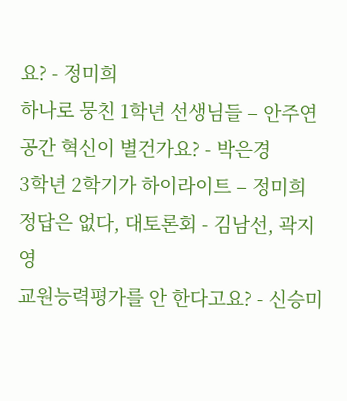요? - 정미희
하나로 뭉친 1학년 선생님들 – 안주연
공간 혁신이 별건가요? - 박은경
3학년 2학기가 하이라이트 – 정미희
정답은 없다, 대토론회 - 김남선, 곽지영
교원능력평가를 안 한다고요? - 신승미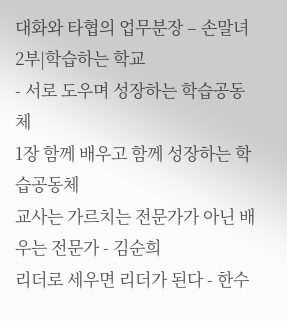대화와 타협의 업무분장 – 손말녀
2부|학습하는 학교
- 서로 도우며 성장하는 학습공동체
1장 함께 배우고 함께 성장하는 학습공동체
교사는 가르치는 전문가가 아닌 배우는 전문가 - 김순희
리더로 세우면 리더가 된다 - 한수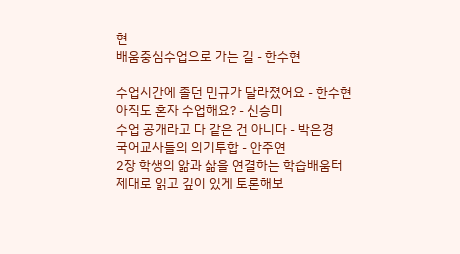현
배움중심수업으로 가는 길 - 한수현

수업시간에 졸던 민규가 달라졌어요 - 한수현
아직도 혼자 수업해요? - 신승미
수업 공개라고 다 같은 건 아니다 - 박은경
국어교사들의 의기투합 - 안주연
2장 학생의 앎과 삶을 연결하는 학습배움터
제대로 읽고 깊이 있게 토론해보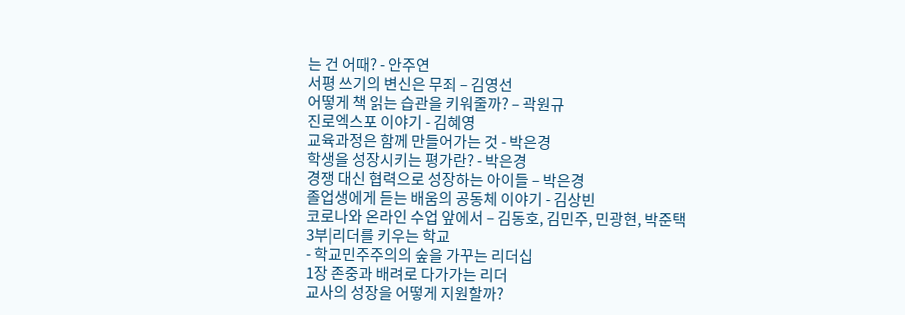는 건 어때? - 안주연
서평 쓰기의 변신은 무죄 – 김영선
어떻게 책 읽는 습관을 키워줄까? – 곽원규
진로엑스포 이야기 - 김혜영
교육과정은 함께 만들어가는 것 - 박은경
학생을 성장시키는 평가란? - 박은경
경쟁 대신 협력으로 성장하는 아이들 – 박은경
졸업생에게 듣는 배움의 공동체 이야기 - 김상빈
코로나와 온라인 수업 앞에서 – 김동호, 김민주, 민광현, 박준택
3부|리더를 키우는 학교
- 학교민주주의의 숲을 가꾸는 리더십
1장 존중과 배려로 다가가는 리더
교사의 성장을 어떻게 지원할까?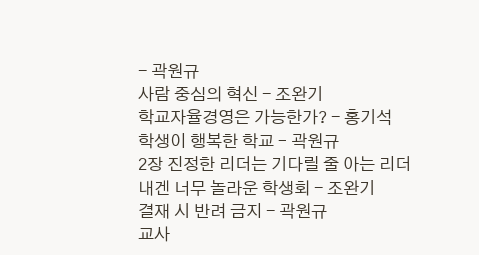- 곽원규
사람 중심의 혁신 - 조완기
학교자율경영은 가능한가? - 홍기석
학생이 행복한 학교 – 곽원규
2장 진정한 리더는 기다릴 줄 아는 리더
내겐 너무 놀라운 학생회 - 조완기
결재 시 반려 금지 - 곽원규
교사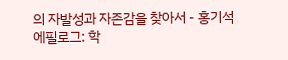의 자발성과 자존감을 찾아서 - 홍기석
에필로그: 학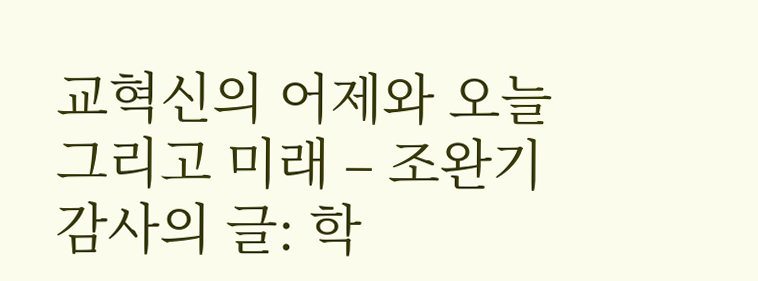교혁신의 어제와 오늘 그리고 미래 – 조완기
감사의 글: 학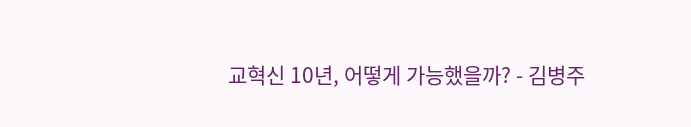교혁신 10년, 어떻게 가능했을까? - 김병주